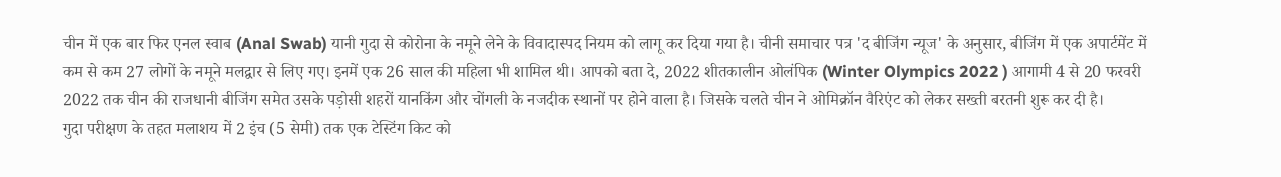चीन में एक बार फिर एनल स्वाब (Anal Swab) यानी गुदा से कोरोना के नमूने लेने के विवादास्पद नियम को लागू कर दिया गया है। चीनी समाचार पत्र 'द बीजिंग न्यूज' के अनुसार, बीजिंग में एक अपार्टमेंट में कम से कम 27 लोगों के नमूने मलद्वार से लिए गए। इनमें एक 26 साल की महिला भी शामिल थी। आपको बता दे, 2022 शीतकालीन ओलंपिक (Winter Olympics 2022 ) आगामी 4 से 20 फरवरी 2022 तक चीन की राजधानी बीजिंग समेत उसके पड़ोसी शहरों यानकिंग और चोंगली के नजदीक स्थानों पर होने वाला है। जिसके चलते चीन ने ओमिक्रॉन वैरिएंट को लेकर सख्ती बरतनी शुरू कर दी है।
गुदा परीक्षण के तहत मलाशय में 2 इंच (5 सेमी) तक एक टेस्टिंग किट को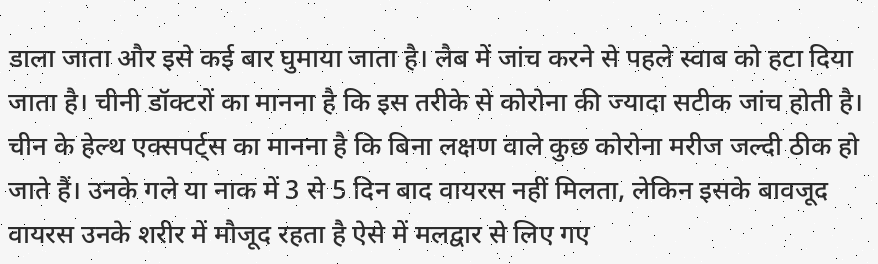डाला जाता और इसे कई बार घुमाया जाता है। लैब में जांच करने से पहले स्वाब को हटा दिया जाता है। चीनी डॉक्टरों का मानना है कि इस तरीके से कोरोना की ज्यादा सटीक जांच होती है।
चीन के हेल्थ एक्सपर्ट्स का मानना है कि बिना लक्षण वाले कुछ कोरोना मरीज जल्दी ठीक हो जाते हैं। उनके गले या नाक में 3 से 5 दिन बाद वायरस नहीं मिलता, लेकिन इसके बावजूद वायरस उनके शरीर में मौजूद रहता है ऐसे में मलद्वार से लिए गए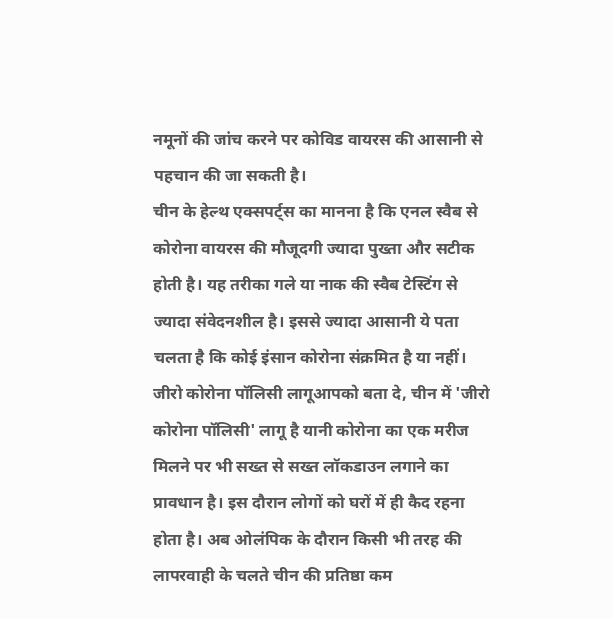नमूनों की जांच करने पर कोविड वायरस की आसानी से पहचान की जा सकती है।
चीन के हेल्थ एक्सपर्ट्स का मानना है कि एनल स्वैब से कोरोना वायरस की मौजूदगी ज्यादा पुख्ता और सटीक होती है। यह तरीका गले या नाक की स्वैब टेस्टिंग से ज्यादा संवेदनशील है। इससे ज्यादा आसानी ये पता चलता है कि कोई इंसान कोरोना संक्रमित है या नहीं।
जीरो कोरोना पॉलिसी लागूआपको बता दे, चीन में 'जीरो कोरोना पॉलिसी' लागू है यानी कोरोना का एक मरीज मिलने पर भी सख्त से सख्त लॉकडाउन लगाने का प्रावधान है। इस दौरान लोगों को घरों में ही कैद रहना होता है। अब ओलंपिक के दौरान किसी भी तरह की लापरवाही के चलते चीन की प्रतिष्ठा कम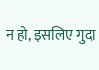न हो, इसलिए गुदा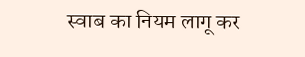स्वाब का नियम लागू कर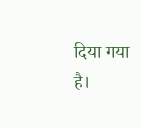दिया गया है।